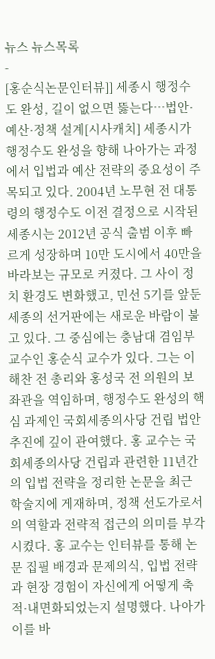뉴스 뉴스목록
-
[홍순식논문인터뷰]] 세종시 행정수도 완성, 길이 없으면 뚫는다…법안·예산·정책 설계[시사캐치] 세종시가 행정수도 완성을 향해 나아가는 과정에서 입법과 예산 전략의 중요성이 주목되고 있다. 2004년 노무현 전 대통령의 행정수도 이전 결정으로 시작된 세종시는 2012년 공식 출범 이후 빠르게 성장하며 10만 도시에서 40만을 바라보는 규모로 커졌다. 그 사이 정치 환경도 변화했고, 민선 5기를 앞둔 세종의 선거판에는 새로운 바람이 불고 있다. 그 중심에는 충남대 겸임부교수인 홍순식 교수가 있다. 그는 이해찬 전 총리와 홍성국 전 의원의 보좌관을 역임하며, 행정수도 완성의 핵심 과제인 국회세종의사당 건립 법안 추진에 깊이 관여했다. 홍 교수는 국회세종의사당 건립과 관련한 11년간의 입법 전략을 정리한 논문을 최근 학술지에 게재하며, 정책 선도가로서의 역할과 전략적 접근의 의미를 부각시켰다. 홍 교수는 인터뷰를 통해 논문 집필 배경과 문제의식, 입법 전략과 현장 경험이 자신에게 어떻게 축적·내면화되었는지 설명했다. 나아가 이를 바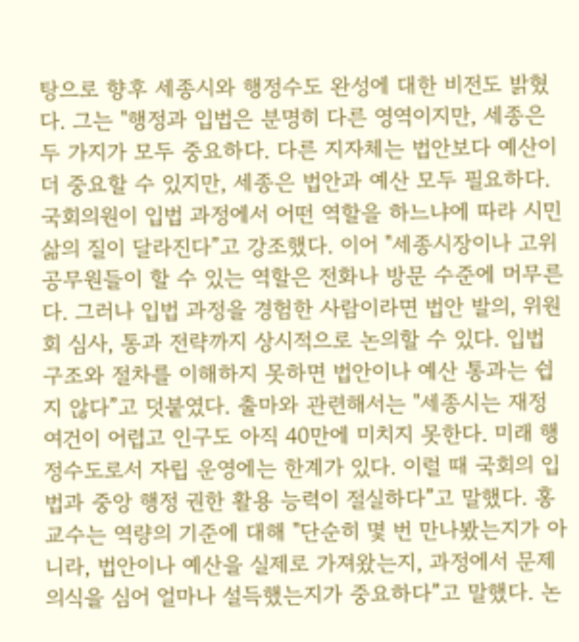탕으로 향후 세종시와 행정수도 완성에 대한 비전도 밝혔다. 그는 "행정과 입법은 분명히 다른 영역이지만, 세종은 두 가지가 모두 중요하다. 다른 지자체는 법안보다 예산이 더 중요할 수 있지만, 세종은 법안과 예산 모두 필요하다. 국회의원이 입법 과정에서 어떤 역할을 하느냐에 따라 시민 삶의 질이 달라진다”고 강조했다. 이어 "세종시장이나 고위 공무원들이 할 수 있는 역할은 전화나 방문 수준에 머무른다. 그러나 입법 과정을 경험한 사람이라면 법안 발의, 위원회 심사, 통과 전략까지 상시적으로 논의할 수 있다. 입법 구조와 절차를 이해하지 못하면 법안이나 예산 통과는 쉽지 않다”고 덧붙였다. 출마와 관련해서는 "세종시는 재정 여건이 어렵고 인구도 아직 40만에 미치지 못한다. 미래 행정수도로서 자립 운영에는 한계가 있다. 이럴 때 국회의 입법과 중앙 행정 권한 활용 능력이 절실하다”고 말했다. 홍 교수는 역량의 기준에 대해 "단순히 몇 번 만나봤는지가 아니라, 법안이나 예산을 실제로 가져왔는지, 과정에서 문제의식을 심어 얼마나 설득했는지가 중요하다”고 말했다. 논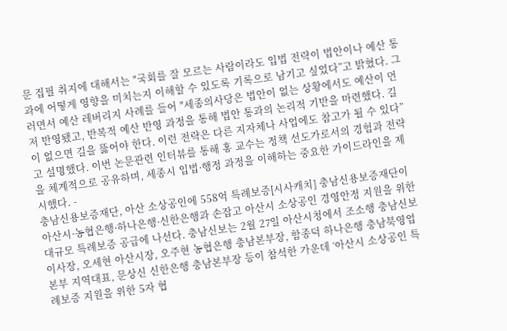문 집필 취지에 대해서는 "국회를 잘 모르는 사람이라도 입법 전략이 법안이나 예산 통과에 어떻게 영향을 미치는지 이해할 수 있도록 기록으로 남기고 싶었다”고 밝혔다. 그러면서 예산 레버리지 사례를 들어 "세종의사당은 법안이 없는 상황에서도 예산이 먼저 반영됐고, 반복적 예산 반영 과정을 통해 법안 통과의 논리적 기반을 마련했다. 길이 없으면 길을 뚫어야 한다. 이런 전략은 다른 지자체나 사업에도 참고가 될 수 있다”고 설명했다. 이번 논문관련 인터뷰를 통해 홍 교수는 정책 선도가로서의 경험과 전략을 체계적으로 공유하며, 세종시 입법·행정 과정을 이해하는 중요한 가이드라인을 제시했다. -
충남신용보증재단, 아산 소상공인에 558억 특례보증[시사캐치] 충남신용보증재단이 아산시·농협은행·하나은행·신한은행과 손잡고 아산시 소상공인 경영안정 지원을 위한 대규모 특례보증 공급에 나선다. 충남신보는 2월 27일 아산시청에서 조소행 충남신보 이사장, 오세현 아산시장, 오주현 농협은행 충남본부장, 함종덕 하나은행 충남북영업본부 지역대표, 문상신 신한은행 충남본부장 등이 참석한 가운데 ‘아산시 소상공인 특례보증 지원을 위한 5자 협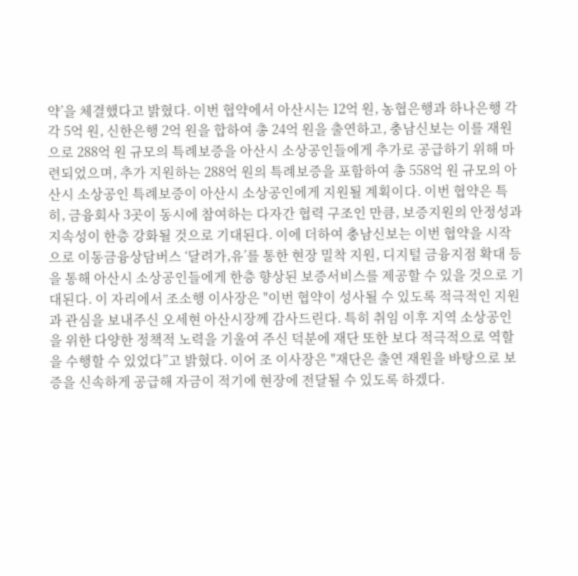약’을 체결했다고 밝혔다. 이번 협약에서 아산시는 12억 원, 농협은행과 하나은행 각각 5억 원, 신한은행 2억 원을 합하여 총 24억 원을 출연하고, 충남신보는 이를 재원으로 288억 원 규모의 특례보증을 아산시 소상공인들에게 추가로 공급하기 위해 마련되었으며, 추가 지원하는 288억 원의 특례보증을 포함하여 총 558억 원 규모의 아산시 소상공인 특례보증이 아산시 소상공인에게 지원될 계획이다. 이번 협약은 특히, 금융회사 3곳이 동시에 참여하는 다자간 협력 구조인 만큼, 보증지원의 안정성과 지속성이 한층 강화될 것으로 기대된다. 이에 더하여 충남신보는 이번 협약을 시작으로 이동금융상담버스 ‘달려가,유’를 통한 현장 밀착 지원, 디지털 금융지점 확대 등을 통해 아산시 소상공인들에게 한층 향상된 보증서비스를 제공할 수 있을 것으로 기대된다. 이 자리에서 조소행 이사장은 "이번 협약이 성사될 수 있도록 적극적인 지원과 관심을 보내주신 오세현 아산시장께 감사드린다. 특히 취임 이후 지역 소상공인을 위한 다양한 정책적 노력을 기울여 주신 덕분에 재단 또한 보다 적극적으로 역할을 수행할 수 있었다”고 밝혔다. 이어 조 이사장은 "재단은 출연 재원을 바탕으로 보증을 신속하게 공급해 자금이 적기에 현장에 전달될 수 있도록 하겠다.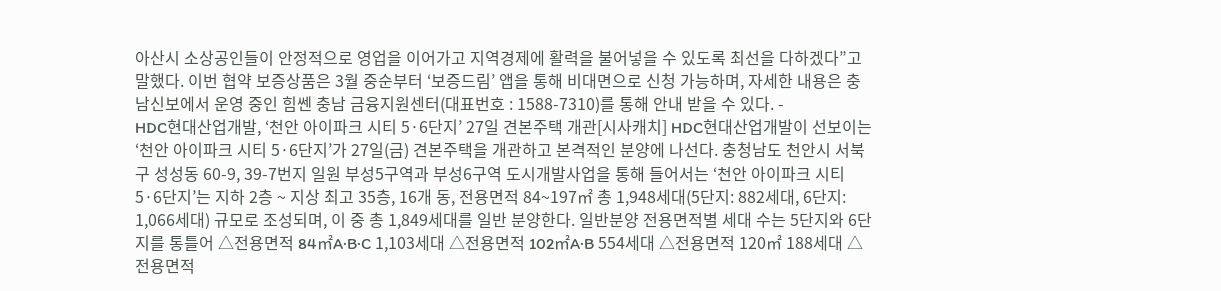아산시 소상공인들이 안정적으로 영업을 이어가고 지역경제에 활력을 불어넣을 수 있도록 최선을 다하겠다”고 말했다. 이번 협약 보증상품은 3월 중순부터 ‘보증드림’ 앱을 통해 비대면으로 신청 가능하며, 자세한 내용은 충남신보에서 운영 중인 힘쎈 충남 금융지원센터(대표번호 : 1588-7310)를 통해 안내 받을 수 있다. -
HDC현대산업개발, ‘천안 아이파크 시티 5·6단지’ 27일 견본주택 개관[시사캐치] HDC현대산업개발이 선보이는 ‘천안 아이파크 시티 5·6단지’가 27일(금) 견본주택을 개관하고 본격적인 분양에 나선다. 충청남도 천안시 서북구 성성동 60-9, 39-7번지 일원 부성5구역과 부성6구역 도시개발사업을 통해 들어서는 ‘천안 아이파크 시티 5·6단지’는 지하 2층 ~ 지상 최고 35층, 16개 동, 전용면적 84~197㎡ 총 1,948세대(5단지: 882세대, 6단지: 1,066세대) 규모로 조성되며, 이 중 총 1,849세대를 일반 분양한다. 일반분양 전용면적별 세대 수는 5단지와 6단지를 통틀어 △전용면적 84㎡A·B·C 1,103세대 △전용면적 102㎡A·B 554세대 △전용면적 120㎡ 188세대 △전용면적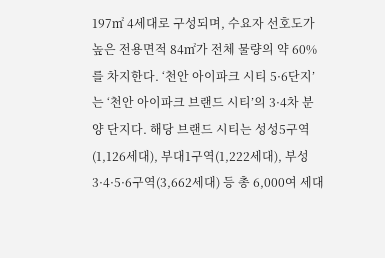197㎡ 4세대로 구성되며, 수요자 선호도가 높은 전용면적 84㎡가 전체 물량의 약 60%를 차지한다. ‘천안 아이파크 시티 5·6단지’는 ‘천안 아이파크 브랜드 시티’의 3·4차 분양 단지다. 해당 브랜드 시티는 성성5구역(1,126세대), 부대1구역(1,222세대), 부성3·4·5·6구역(3,662세대) 등 총 6,000여 세대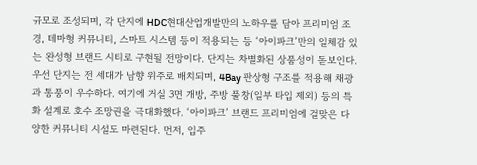규모로 조성되며, 각 단지에 HDC현대산업개발만의 노하우를 담아 프리미엄 조경, 테마형 커뮤니티, 스마트 시스템 등이 적용되는 등 ‘아이파크’만의 일체감 있는 완성형 브랜드 시티로 구현될 전망이다. 단지는 차별화된 상품성이 돋보인다. 우선 단지는 전 세대가 남향 위주로 배치되며, 4Bay 판상형 구조를 적용해 채광과 통풍이 우수하다. 여기에 거실 3면 개방, 주방 풀창(일부 타입 제외) 등의 특화 설계로 호수 조망권을 극대화했다. ‘아이파크’ 브랜드 프리미엄에 걸맞은 다양한 커뮤니티 시설도 마련된다. 먼저, 입주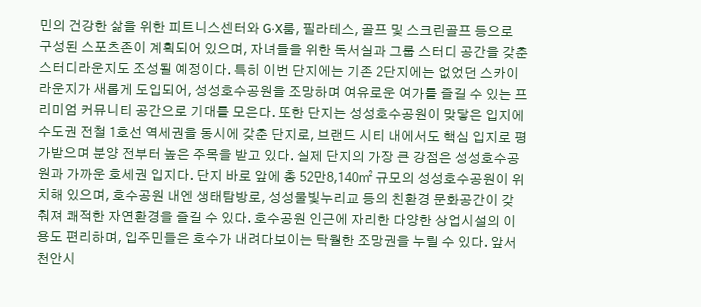민의 건강한 삶을 위한 피트니스센터와 G·X룸, 필라테스, 골프 및 스크린골프 등으로 구성된 스포츠존이 계획되어 있으며, 자녀들을 위한 독서실과 그룹 스터디 공간을 갖춘 스터디라운지도 조성될 예정이다. 특히 이번 단지에는 기존 2단지에는 없었던 스카이라운지가 새롭게 도입되어, 성성호수공원을 조망하며 여유로운 여가를 즐길 수 있는 프리미엄 커뮤니티 공간으로 기대를 모은다. 또한 단지는 성성호수공원이 맞닿은 입지에 수도권 전철 1호선 역세권을 동시에 갖춘 단지로, 브랜드 시티 내에서도 핵심 입지로 평가받으며 분양 전부터 높은 주목을 받고 있다. 실제 단지의 가장 큰 강점은 성성호수공원과 가까운 호세권 입지다. 단지 바로 앞에 총 52만8,140㎡ 규모의 성성호수공원이 위치해 있으며, 호수공원 내엔 생태탐방로, 성성물빛누리교 등의 친환경 문화공간이 갖춰져 쾌적한 자연환경을 즐길 수 있다. 호수공원 인근에 자리한 다양한 상업시설의 이용도 편리하며, 입주민들은 호수가 내려다보이는 탁월한 조망권을 누릴 수 있다. 앞서 천안시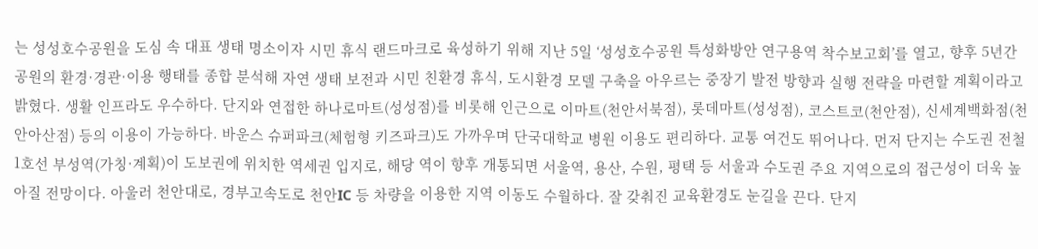는 성성호수공원을 도심 속 대표 생태 명소이자 시민 휴식 랜드마크로 육성하기 위해 지난 5일 ‘성성호수공원 특성화방안 연구용역 착수보고회’를 열고, 향후 5년간 공원의 환경·경관·이용 행태를 종합 분석해 자연 생태 보전과 시민 친환경 휴식, 도시환경 모델 구축을 아우르는 중장기 발전 방향과 실행 전략을 마련할 계획이라고 밝혔다. 생활 인프라도 우수하다. 단지와 연접한 하나로마트(성성점)를 비롯해 인근으로 이마트(천안서북점), 롯데마트(성성점), 코스트코(천안점), 신세계백화점(천안아산점) 등의 이용이 가능하다. 바운스 슈퍼파크(체험형 키즈파크)도 가까우며 단국대학교 병원 이용도 편리하다. 교통 여건도 뛰어나다. 먼저 단지는 수도권 전철 1호선 부성역(가칭·계획)이 도보권에 위치한 역세권 입지로, 해당 역이 향후 개통되면 서울역, 용산, 수원, 평택 등 서울과 수도권 주요 지역으로의 접근성이 더욱 높아질 전망이다. 아울러 천안대로, 경부고속도로 천안IC 등 차량을 이용한 지역 이동도 수월하다. 잘 갖춰진 교육환경도 눈길을 끈다. 단지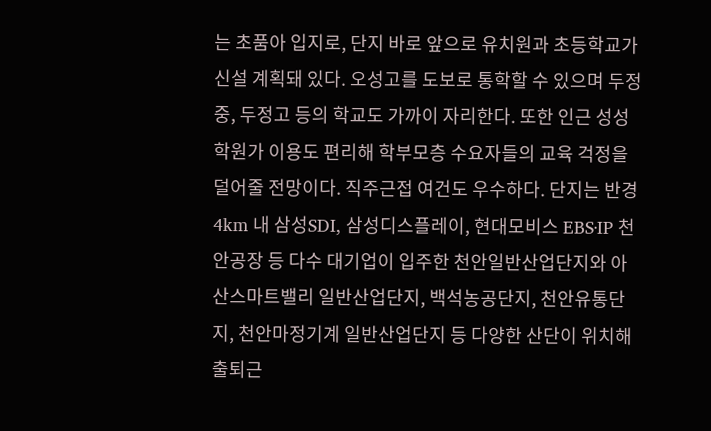는 초품아 입지로, 단지 바로 앞으로 유치원과 초등학교가 신설 계획돼 있다. 오성고를 도보로 통학할 수 있으며 두정중, 두정고 등의 학교도 가까이 자리한다. 또한 인근 성성학원가 이용도 편리해 학부모층 수요자들의 교육 걱정을 덜어줄 전망이다. 직주근접 여건도 우수하다. 단지는 반경 4km 내 삼성SDI, 삼성디스플레이, 현대모비스 EBS·IP 천안공장 등 다수 대기업이 입주한 천안일반산업단지와 아산스마트밸리 일반산업단지, 백석농공단지, 천안유통단지, 천안마정기계 일반산업단지 등 다양한 산단이 위치해 출퇴근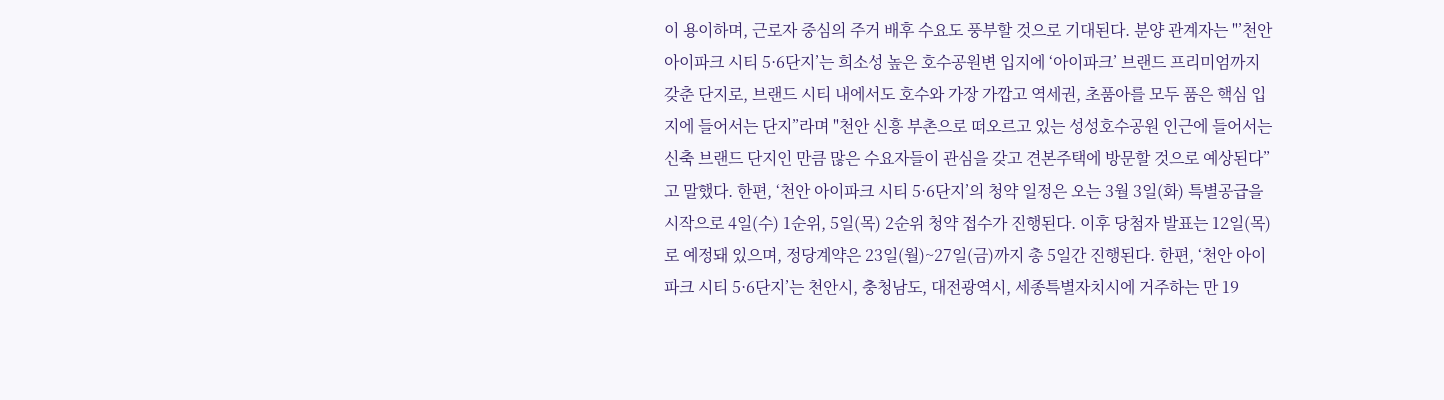이 용이하며, 근로자 중심의 주거 배후 수요도 풍부할 것으로 기대된다. 분양 관계자는 "’천안 아이파크 시티 5·6단지’는 희소성 높은 호수공원변 입지에 ‘아이파크’ 브랜드 프리미엄까지 갖춘 단지로, 브랜드 시티 내에서도 호수와 가장 가깝고 역세권, 초품아를 모두 품은 핵심 입지에 들어서는 단지”라며 "천안 신흥 부촌으로 떠오르고 있는 성성호수공원 인근에 들어서는 신축 브랜드 단지인 만큼 많은 수요자들이 관심을 갖고 견본주택에 방문할 것으로 예상된다”고 말했다. 한편, ‘천안 아이파크 시티 5·6단지’의 청약 일정은 오는 3월 3일(화) 특별공급을 시작으로 4일(수) 1순위, 5일(목) 2순위 청약 접수가 진행된다. 이후 당첨자 발표는 12일(목)로 예정돼 있으며, 정당계약은 23일(월)~27일(금)까지 총 5일간 진행된다. 한편, ‘천안 아이파크 시티 5·6단지’는 천안시, 충청남도, 대전광역시, 세종특별자치시에 거주하는 만 19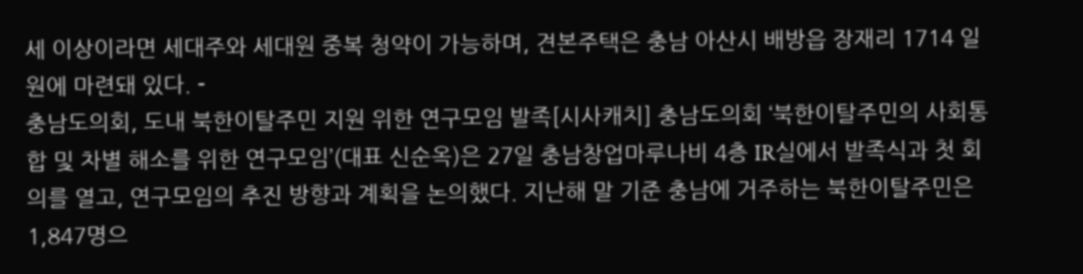세 이상이라면 세대주와 세대원 중복 청약이 가능하며, 견본주택은 충남 아산시 배방읍 장재리 1714 일원에 마련돼 있다. -
충남도의회, 도내 북한이탈주민 지원 위한 연구모임 발족[시사캐치] 충남도의회 ‘북한이탈주민의 사회통합 및 차별 해소를 위한 연구모임’(대표 신순옥)은 27일 충남창업마루나비 4층 IR실에서 발족식과 첫 회의를 열고, 연구모임의 추진 방향과 계획을 논의했다. 지난해 말 기준 충남에 거주하는 북한이탈주민은 1,847명으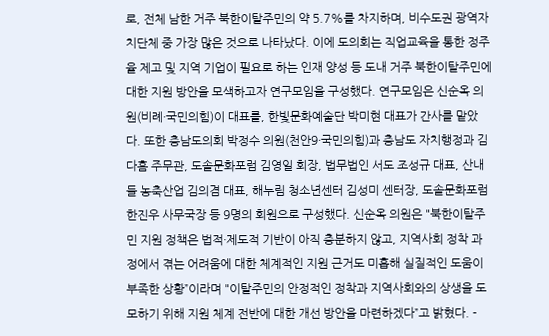로, 전체 남한 거주 북한이탈주민의 약 5.7%를 차지하며, 비수도권 광역자치단체 중 가장 많은 것으로 나타났다. 이에 도의회는 직업교육을 통한 정주율 제고 및 지역 기업이 필요로 하는 인재 양성 등 도내 거주 북한이탈주민에 대한 지원 방안을 모색하고자 연구모임을 구성했다. 연구모임은 신순옥 의원(비례·국민의힘)이 대표를, 한빛문화예술단 박미현 대표가 간사를 맡았다. 또한 충남도의회 박정수 의원(천안9·국민의힘)과 충남도 자치행정과 김다흠 주무관, 도솔문화포럼 김영일 회장, 법무법인 서도 조성규 대표, 산내들 농축산업 김의겸 대표, 해누림 청소년센터 김성미 센터장, 도솔문화포럼 한진우 사무국장 등 9명의 회원으로 구성했다. 신순옥 의원은 "북한이탈주민 지원 정책은 법적·제도적 기반이 아직 충분하지 않고, 지역사회 정착 과정에서 겪는 어려움에 대한 체계적인 지원 근거도 미흡해 실질적인 도움이 부족한 상황”이라며 "이탈주민의 안정적인 정착과 지역사회와의 상생을 도모하기 위해 지원 체계 전반에 대한 개선 방안을 마련하겠다”고 밝혔다. -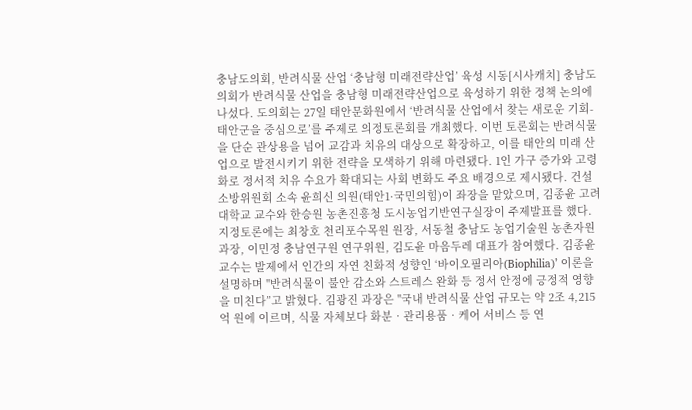충남도의회, 반려식물 산업 ‘충남형 미래전략산업’ 육성 시동[시사캐치] 충남도의회가 반려식물 산업을 충남형 미래전략산업으로 육성하기 위한 정책 논의에 나섰다. 도의회는 27일 태안문화원에서 ‘반려식물 산업에서 찾는 새로운 기회-태안군을 중심으로’를 주제로 의정토론회를 개최했다. 이번 토론회는 반려식물을 단순 관상용을 넘어 교감과 치유의 대상으로 확장하고, 이를 태안의 미래 산업으로 발전시키기 위한 전략을 모색하기 위해 마련됐다. 1인 가구 증가와 고령화로 정서적 치유 수요가 확대되는 사회 변화도 주요 배경으로 제시됐다. 건설소방위원회 소속 윤희신 의원(태안1·국민의힘)이 좌장을 맡았으며, 김종윤 고려대학교 교수와 한승원 농촌진흥청 도시농업기반연구실장이 주제발표를 했다. 지정토론에는 최창호 천리포수목원 원장, 서동철 충남도 농업기술원 농촌자원과장, 이민정 충남연구원 연구위원, 김도윤 마음두레 대표가 참여했다. 김종윤 교수는 발제에서 인간의 자연 친화적 성향인 ‘바이오필리아(Biophilia)’ 이론을 설명하며 "반려식물이 불안 감소와 스트레스 완화 등 정서 안정에 긍정적 영향을 미친다”고 밝혔다. 김광진 과장은 "국내 반려식물 산업 규모는 약 2조 4,215억 원에 이르며, 식물 자체보다 화분‧관리용품‧케어 서비스 등 연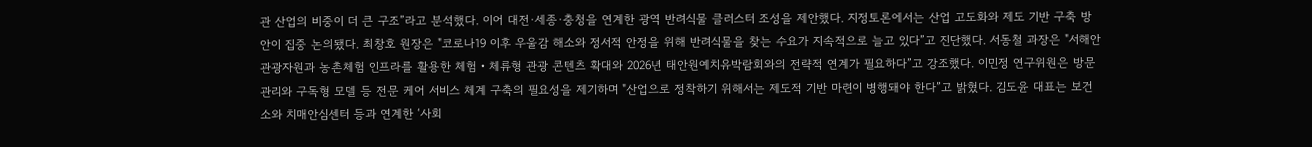관 산업의 비중이 더 큰 구조”라고 분석했다. 이어 대전·세종·충청을 연계한 광역 반려식물 클러스터 조성을 제안했다. 지정토론에서는 산업 고도화와 제도 기반 구축 방안이 집중 논의됐다. 최창호 원장은 "코로나19 이후 우울감 해소와 정서적 안정을 위해 반려식물을 찾는 수요가 지속적으로 늘고 있다”고 진단했다. 서동철 과장은 "서해안 관광자원과 농촌체험 인프라를 활용한 체험‧체류형 관광 콘텐츠 확대와 2026년 태안원예치유박람회와의 전략적 연계가 필요하다”고 강조했다. 이민정 연구위원은 방문 관리와 구독형 모델 등 전문 케어 서비스 체계 구축의 필요성을 제기하며 "산업으로 정착하기 위해서는 제도적 기반 마련이 병행돼야 한다”고 밝혔다. 김도윤 대표는 보건소와 치매안심센터 등과 연계한 ‘사회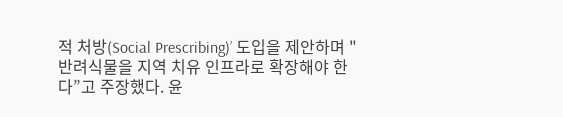적 처방(Social Prescribing)’ 도입을 제안하며 "반려식물을 지역 치유 인프라로 확장해야 한다”고 주장했다. 윤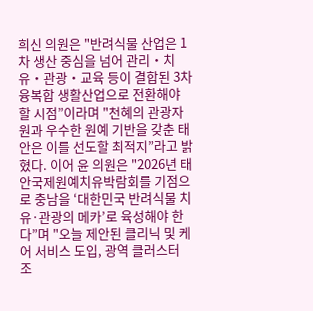희신 의원은 "반려식물 산업은 1차 생산 중심을 넘어 관리‧치유‧관광‧교육 등이 결합된 3차 융복합 생활산업으로 전환해야 할 시점”이라며 "천혜의 관광자원과 우수한 원예 기반을 갖춘 태안은 이를 선도할 최적지”라고 밝혔다. 이어 윤 의원은 "2026년 태안국제원예치유박람회를 기점으로 충남을 ‘대한민국 반려식물 치유·관광의 메카’로 육성해야 한다”며 "오늘 제안된 클리닉 및 케어 서비스 도입, 광역 클러스터 조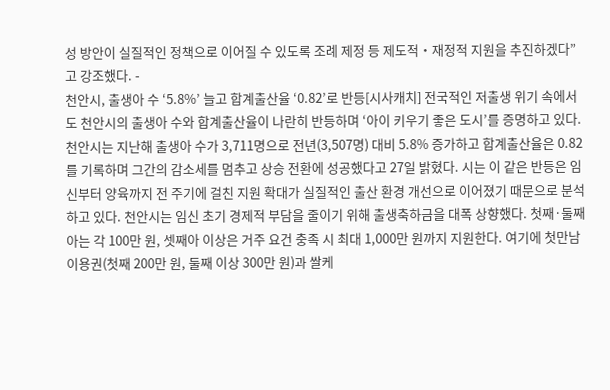성 방안이 실질적인 정책으로 이어질 수 있도록 조례 제정 등 제도적‧재정적 지원을 추진하겠다”고 강조했다. -
천안시, 출생아 수 ‘5.8%’ 늘고 합계출산율 ‘0.82’로 반등[시사캐치] 전국적인 저출생 위기 속에서도 천안시의 출생아 수와 합계출산율이 나란히 반등하며 ‘아이 키우기 좋은 도시’를 증명하고 있다. 천안시는 지난해 출생아 수가 3,711명으로 전년(3,507명) 대비 5.8% 증가하고 합계출산율은 0.82를 기록하며 그간의 감소세를 멈추고 상승 전환에 성공했다고 27일 밝혔다. 시는 이 같은 반등은 임신부터 양육까지 전 주기에 걸친 지원 확대가 실질적인 출산 환경 개선으로 이어졌기 때문으로 분석하고 있다. 천안시는 임신 초기 경제적 부담을 줄이기 위해 출생축하금을 대폭 상향했다. 첫째·둘째아는 각 100만 원, 셋째아 이상은 거주 요건 충족 시 최대 1,000만 원까지 지원한다. 여기에 첫만남 이용권(첫째 200만 원, 둘째 이상 300만 원)과 쌀케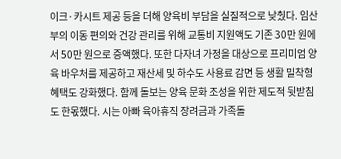이크·카시트 제공 등을 더해 양육비 부담을 실질적으로 낮췄다. 임산부의 이동 편의와 건강 관리를 위해 교통비 지원액도 기존 30만 원에서 50만 원으로 증액했다. 또한 다자녀 가정을 대상으로 프리미엄 양육 바우처를 제공하고 재산세 및 하수도 사용료 감면 등 생활 밀착형 혜택도 강화했다. 함께 돌보는 양육 문화 조성을 위한 제도적 뒷받침도 한몫했다. 시는 아빠 육아휴직 장려금과 가족돌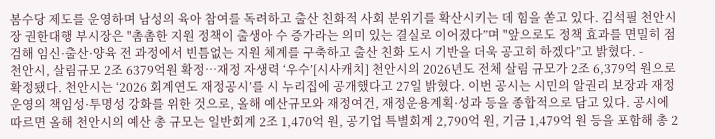봄수당 제도를 운영하며 남성의 육아 참여를 독려하고 출산 친화적 사회 분위기를 확산시키는 데 힘을 쏟고 있다. 김석필 천안시장 권한대행 부시장은 "촘촘한 지원 정책이 출생아 수 증가라는 의미 있는 결실로 이어졌다”며 "앞으로도 정책 효과를 면밀히 점검해 임신·출산·양육 전 과정에서 빈틈없는 지원 체계를 구축하고 출산 친화 도시 기반을 더욱 공고히 하겠다”고 밝혔다. -
천안시, 살림규모 2조 6379억원 확정…재정 자생력 ‘우수’[시사캐치] 천안시의 2026년도 전체 살림 규모가 2조 6,379억 원으로 확정됐다. 천안시는 ‘2026 회계연도 재정공시’를 시 누리집에 공개했다고 27일 밝혔다. 이번 공시는 시민의 알권리 보장과 재정운영의 책임성·투명성 강화를 위한 것으로, 올해 예산규모와 재정여건, 재정운용계획·성과 등을 종합적으로 담고 있다. 공시에 따르면 올해 천안시의 예산 총 규모는 일반회계 2조 1,470억 원, 공기업 특별회계 2,790억 원, 기금 1,479억 원 등을 포함해 총 2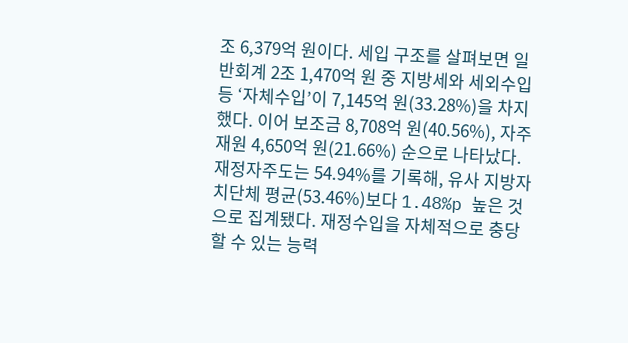조 6,379억 원이다. 세입 구조를 살펴보면 일반회계 2조 1,470억 원 중 지방세와 세외수입 등 ‘자체수입’이 7,145억 원(33.28%)을 차지했다. 이어 보조금 8,708억 원(40.56%), 자주재원 4,650억 원(21.66%) 순으로 나타났다. 재정자주도는 54.94%를 기록해, 유사 지방자치단체 평균(53.46%)보다 1.48%p 높은 것으로 집계됐다. 재정수입을 자체적으로 충당할 수 있는 능력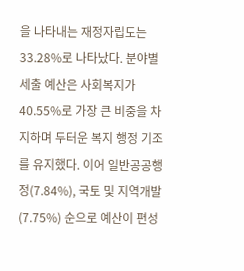을 나타내는 재정자립도는 33.28%로 나타났다. 분야별 세출 예산은 사회복지가 40.55%로 가장 큰 비중을 차지하며 두터운 복지 행정 기조를 유지했다. 이어 일반공공행정(7.84%), 국토 및 지역개발(7.75%) 순으로 예산이 편성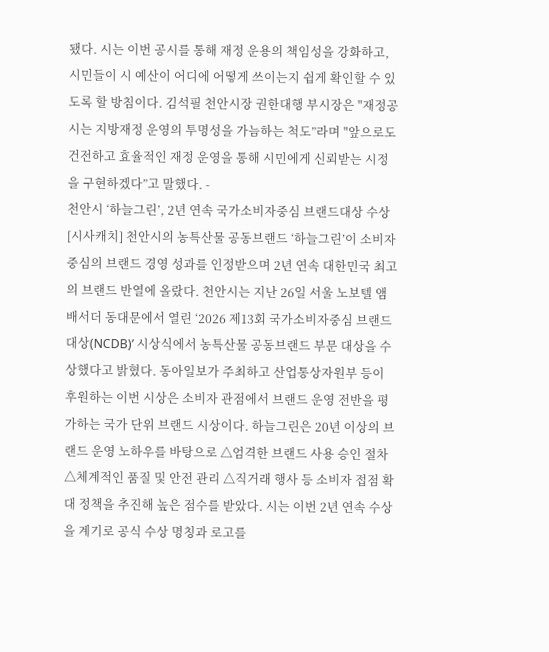됐다. 시는 이번 공시를 통해 재정 운용의 책임성을 강화하고, 시민들이 시 예산이 어디에 어떻게 쓰이는지 쉽게 확인할 수 있도록 할 방침이다. 김석필 천안시장 권한대행 부시장은 "재정공시는 지방재정 운영의 투명성을 가늠하는 척도”라며 "앞으로도 건전하고 효율적인 재정 운영을 통해 시민에게 신뢰받는 시정을 구현하겠다”고 말했다. -
천안시 ‘하늘그린’, 2년 연속 국가소비자중심 브랜드대상 수상[시사캐치] 천안시의 농특산물 공동브랜드 ‘하늘그린’이 소비자 중심의 브랜드 경영 성과를 인정받으며 2년 연속 대한민국 최고의 브랜드 반열에 올랐다. 천안시는 지난 26일 서울 노보텔 앰배서더 동대문에서 열린 ‘2026 제13회 국가소비자중심 브랜드대상(NCDB)’ 시상식에서 농특산물 공동브랜드 부문 대상을 수상했다고 밝혔다. 동아일보가 주최하고 산업통상자원부 등이 후원하는 이번 시상은 소비자 관점에서 브랜드 운영 전반을 평가하는 국가 단위 브랜드 시상이다. 하늘그린은 20년 이상의 브랜드 운영 노하우를 바탕으로 △엄격한 브랜드 사용 승인 절차 △체계적인 품질 및 안전 관리 △직거래 행사 등 소비자 접점 확대 정책을 추진해 높은 점수를 받았다. 시는 이번 2년 연속 수상을 계기로 공식 수상 명칭과 로고를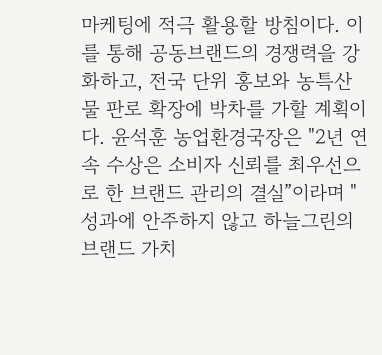마케팅에 적극 활용할 방침이다. 이를 통해 공동브랜드의 경쟁력을 강화하고, 전국 단위 홍보와 농특산물 판로 확장에 박차를 가할 계획이다. 윤석훈 농업환경국장은 "2년 연속 수상은 소비자 신뢰를 최우선으로 한 브랜드 관리의 결실”이라며 "성과에 안주하지 않고 하늘그린의 브랜드 가치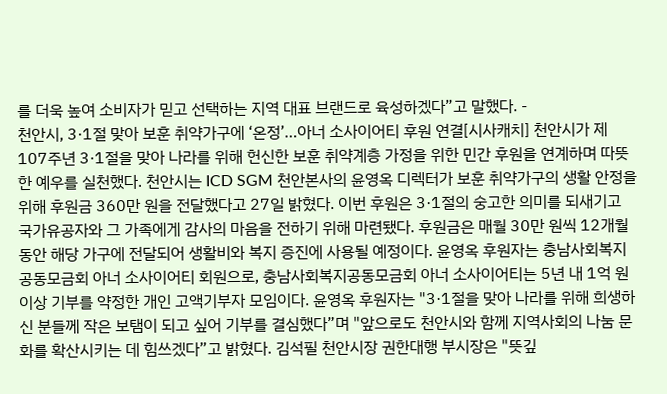를 더욱 높여 소비자가 믿고 선택하는 지역 대표 브랜드로 육성하겠다”고 말했다. -
천안시, 3·1절 맞아 보훈 취약가구에 ‘온정’…아너 소사이어티 후원 연결[시사캐치] 천안시가 제107주년 3·1절을 맞아 나라를 위해 헌신한 보훈 취약계층 가정을 위한 민간 후원을 연계하며 따뜻한 예우를 실천했다. 천안시는 ICD SGM 천안본사의 윤영옥 디렉터가 보훈 취약가구의 생활 안정을 위해 후원금 360만 원을 전달했다고 27일 밝혔다. 이번 후원은 3·1절의 숭고한 의미를 되새기고 국가유공자와 그 가족에게 감사의 마음을 전하기 위해 마련됐다. 후원금은 매월 30만 원씩 12개월 동안 해당 가구에 전달되어 생활비와 복지 증진에 사용될 예정이다. 윤영옥 후원자는 충남사회복지공동모금회 아너 소사이어티 회원으로, 충남사회복지공동모금회 아너 소사이어티는 5년 내 1억 원 이상 기부를 약정한 개인 고액기부자 모임이다. 윤영옥 후원자는 "3·1절을 맞아 나라를 위해 희생하신 분들께 작은 보탬이 되고 싶어 기부를 결심했다”며 "앞으로도 천안시와 함께 지역사회의 나눔 문화를 확산시키는 데 힘쓰겠다”고 밝혔다. 김석필 천안시장 권한대행 부시장은 "뜻깊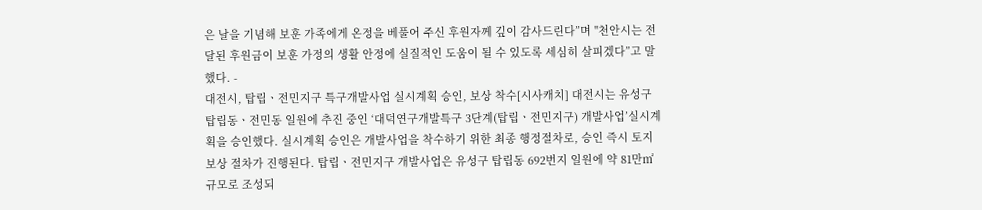은 날을 기념해 보훈 가족에게 온정을 베풀어 주신 후원자께 깊이 감사드린다”며 "천안시는 전달된 후원금이 보훈 가정의 생활 안정에 실질적인 도움이 될 수 있도록 세심히 살피겠다”고 말했다. -
대전시, 탑립ㆍ전민지구 특구개발사업 실시계획 승인, 보상 착수[시사캐치] 대전시는 유성구 탑립동ㆍ전민동 일원에 추진 중인 ‘대덕연구개발특구 3단계(탑립ㆍ전민지구) 개발사업’실시계획을 승인했다. 실시계획 승인은 개발사업을 착수하기 위한 최종 행정절차로, 승인 즉시 토지 보상 절차가 진행된다. 탑립ㆍ전민지구 개발사업은 유성구 탑립동 692번지 일원에 약 81만㎡ 규모로 조성되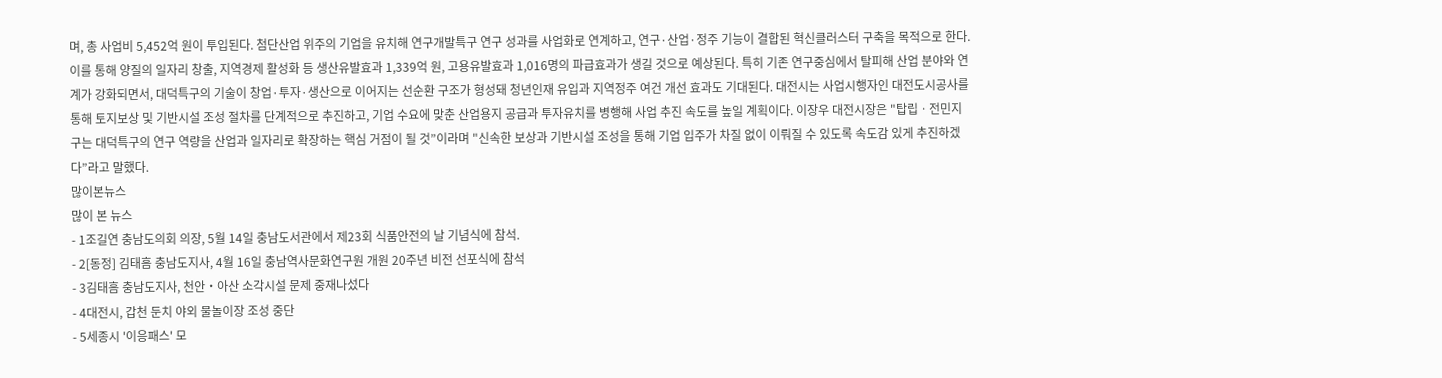며, 총 사업비 5,452억 원이 투입된다. 첨단산업 위주의 기업을 유치해 연구개발특구 연구 성과를 사업화로 연계하고, 연구·산업·정주 기능이 결합된 혁신클러스터 구축을 목적으로 한다. 이를 통해 양질의 일자리 창출, 지역경제 활성화 등 생산유발효과 1,339억 원, 고용유발효과 1,016명의 파급효과가 생길 것으로 예상된다. 특히 기존 연구중심에서 탈피해 산업 분야와 연계가 강화되면서, 대덕특구의 기술이 창업·투자·생산으로 이어지는 선순환 구조가 형성돼 청년인재 유입과 지역정주 여건 개선 효과도 기대된다. 대전시는 사업시행자인 대전도시공사를 통해 토지보상 및 기반시설 조성 절차를 단계적으로 추진하고, 기업 수요에 맞춘 산업용지 공급과 투자유치를 병행해 사업 추진 속도를 높일 계획이다. 이장우 대전시장은 "탑립ㆍ전민지구는 대덕특구의 연구 역량을 산업과 일자리로 확장하는 핵심 거점이 될 것”이라며 "신속한 보상과 기반시설 조성을 통해 기업 입주가 차질 없이 이뤄질 수 있도록 속도감 있게 추진하겠다”라고 말했다.
많이본뉴스
많이 본 뉴스
- 1조길연 충남도의회 의장, 5월 14일 충남도서관에서 제23회 식품안전의 날 기념식에 참석.
- 2[동정] 김태흠 충남도지사, 4월 16일 충남역사문화연구원 개원 20주년 비전 선포식에 참석
- 3김태흠 충남도지사, 천안‧아산 소각시설 문제 중재나섰다
- 4대전시, 갑천 둔치 야외 물놀이장 조성 중단
- 5세종시 '이응패스' 모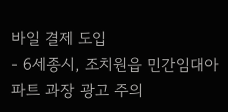바일 결제 도입
- 6세종시, 조치원읍 민간임대아파트 과장 광고 주의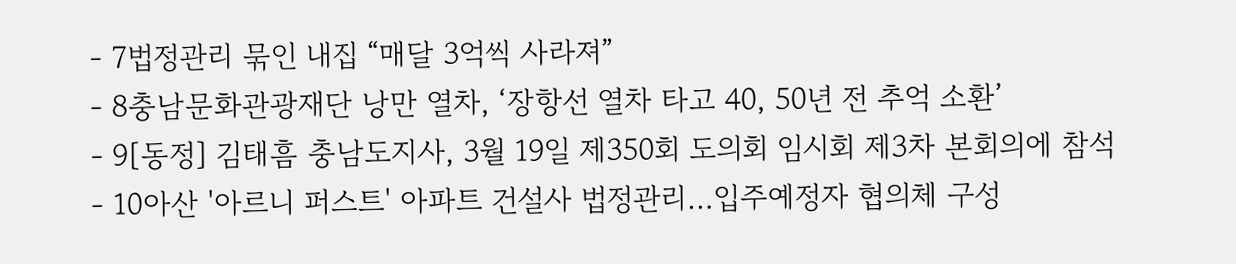- 7법정관리 묶인 내집 “매달 3억씩 사라져”
- 8충남문화관광재단 낭만 열차, ‘장항선 열차 타고 40, 50년 전 추억 소환’
- 9[동정] 김태흠 충남도지사, 3월 19일 제350회 도의회 임시회 제3차 본회의에 참석
- 10아산 '아르니 퍼스트' 아파트 건설사 법정관리…입주예정자 협의체 구성